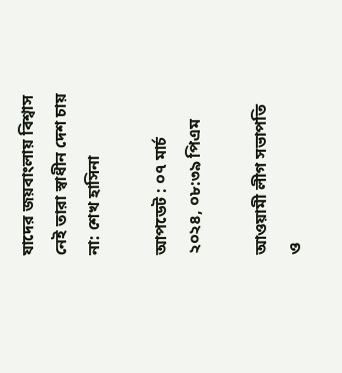যাদের জয়বাংলায় বিশ্বাস নেই তারা স্বাধীন দেশ চায় না: শেখ হাসিনা

আপডেট : ০৭ মার্চ ২০২৪, ০৮:৩৯ পিএম

আওয়ামী লীগ সভাপতি ও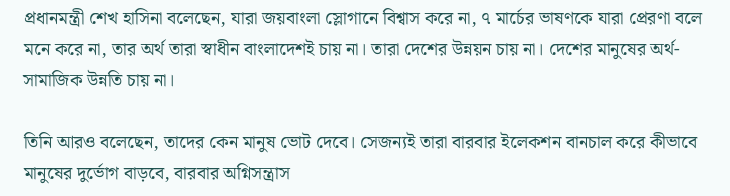প্রধানমন্ত্রী শেখ হাসিনা বলেছেন, যারা জয়বাংলা স্লোগানে বিশ্বাস করে না, ৭ মার্চের ভাষণকে যারা প্রেরণা বলে মনে করে না, তার অর্থ তারা স্বাধীন বাংলাদেশই চায় না। তারা দেশের উন্নয়ন চায় না। দেশের মানুষের অর্থ-সামাজিক উন্নতি চায় না।

তিনি আরও বলেছেন, তাদের কেন মানুষ ভোট দেবে। সেজন্যই তারা বারবার ইলেকশন বানচাল করে কীভাবে মানুষের দুর্ভোগ বাড়বে, বারবার অগ্নিসন্ত্রাস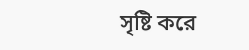সৃষ্টি করে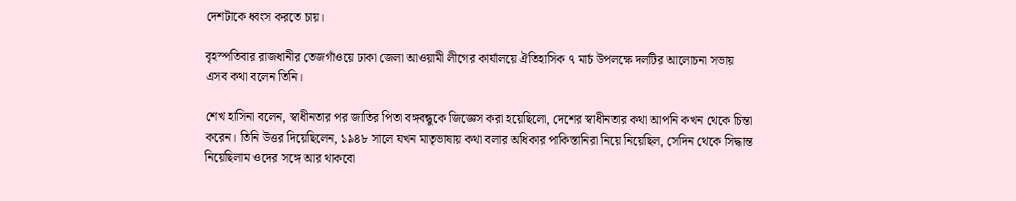দেশটাকে ধ্বংস করতে চায়।

বৃহস্পতিবার রাজধানীর তেজগাঁওয়ে ঢাকা জেলা আওয়ামী লীগের কার্যালয়ে ঐতিহাসিক ৭ মার্চ উপলক্ষে দলটির আলোচনা সভায় এসব কথা বলেন তিনি।

শেখ হাসিনা বলেন, স্বাধীনতার পর জাতির পিতা বঙ্গবন্ধুকে জিজ্ঞেস করা হয়েছিলো, দেশের স্বাধীনতার কথা আপনি কখন থেকে চিন্তা করেন। তিনি উত্তর দিয়েছিলেন, ১৯৪৮ সালে যখন মাতৃভাষায় কথা বলার অধিকার পাকিস্তানিরা নিয়ে নিয়েছিল, সেদিন থেকে সিদ্ধান্ত নিয়েছিলাম ওদের সঙ্গে আর থাকবো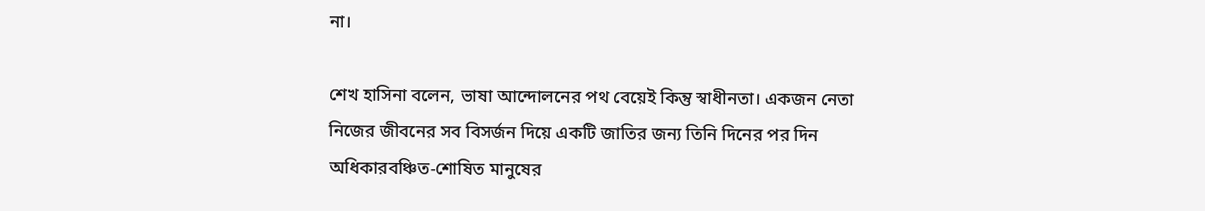না।

শেখ হাসিনা বলেন, ভাষা আন্দোলনের পথ বেয়েই কিন্তু স্বাধীনতা। একজন নেতা নিজের জীবনের সব বিসর্জন দিয়ে একটি জাতির জন্য তিনি দিনের পর দিন অধিকারবঞ্চিত-শোষিত মানুষের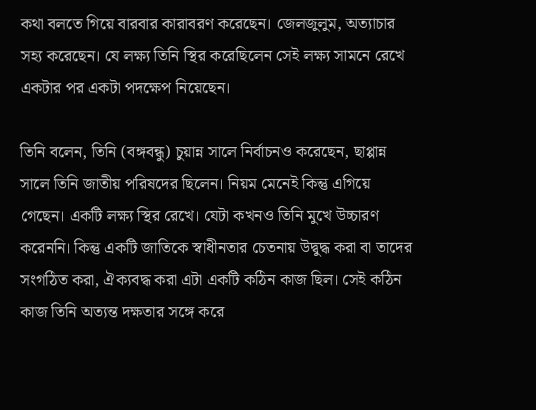কথা বলতে গিয়ে বারবার কারাবরণ করেছেন। জেলজুলুম, অত্যাচার সহ্য করেছেন। যে লক্ষ্য তিনি স্থির করেছিলেন সেই লক্ষ্য সামনে রেখে একটার পর একটা পদক্ষেপ নিয়েছেন।

তিনি বলেন, তিনি (বঙ্গবন্ধু) চুয়ান্ন সালে নির্বাচনও করেছেন, ছাপ্পান্ন সালে তিনি জাতীয় পরিষদের ছিলেন। নিয়ম মেনেই কিন্তু এগিয়ে গেছেন। একটি লক্ষ্য স্থির রেখে। যেটা কখনও তিনি মুখে উচ্চারণ করেননি। কিন্তু একটি জাতিকে স্বাধীনতার চেতনায় উদ্বুদ্ধ করা বা তাদের সংগঠিত করা, ঐক্যবদ্ধ করা এটা একটি কঠিন কাজ ছিল। সেই কঠিন কাজ তিনি অত্যন্ত দক্ষতার সঙ্গে করে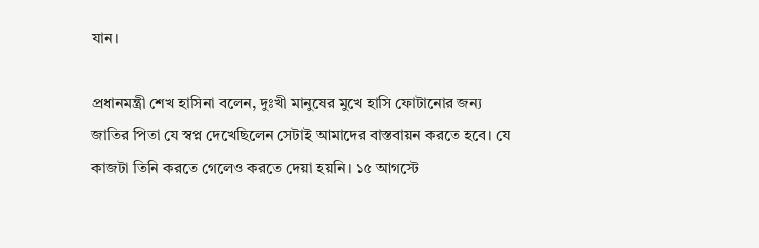যান।

প্রধানমন্ত্রী শেখ হাসিনা বলেন, দুঃখী মানুষের মুখে হাসি ফোটানোর জন্য জাতির পিতা যে স্বপ্ন দেখেছিলেন সেটাই আমাদের বাস্তবায়ন করতে হবে। যে কাজটা তিনি করতে গেলেও করতে দেয়া হয়নি। ১৫ আগস্টে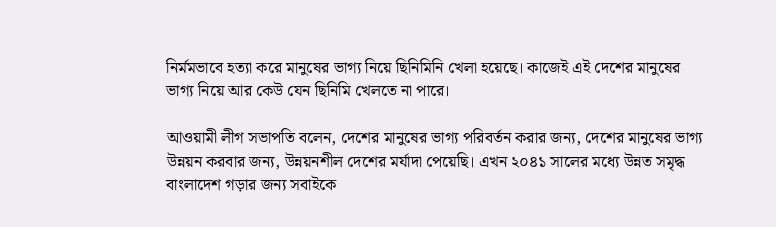নির্মমভাবে হত্যা করে মানুষের ভাগ্য নিয়ে ছিনিমিনি খেলা হয়েছে। কাজেই এই দেশের মানুষের ভাগ্য নিয়ে আর কেউ যেন ছিনিমি খেলতে না পারে।

আওয়ামী লীগ সভাপতি বলেন, দেশের মানুষের ভাগ্য পরিবর্তন করার জন্য, দেশের মানুষের ভাগ্য উন্নয়ন করবার জন্য, উন্নয়নশীল দেশের মর্যাদা পেয়েছি। এখন ২০৪১ সালের মধ্যে উন্নত সমৃদ্ধ বাংলাদেশ গড়ার জন্য সবাইকে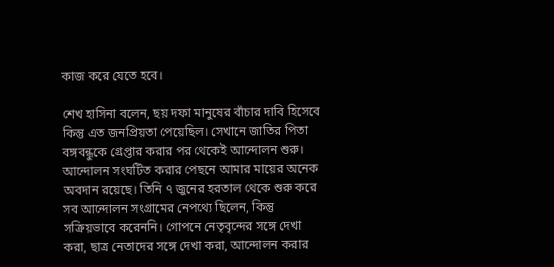কাজ করে যেতে হবে।

শেখ হাসিনা বলেন, ছয় দফা মানুষের বাঁচার দাবি হিসেবে কিন্তু এত জনপ্রিয়তা পেয়েছিল। সেখানে জাতির পিতা বঙ্গবন্ধুকে গ্রেপ্তার করার পর থেকেই আন্দোলন শুরু। আন্দোলন সংঘটিত করার পেছনে আমার মায়ের অনেক অবদান রয়েছে। তিনি ৭ জুনের হরতাল থেকে শুরু করে সব আন্দোলন সংগ্রামের নেপথ্যে ছিলেন, কিন্তু সক্রিয়ভাবে করেননি। গোপনে নেতৃবৃন্দের সঙ্গে দেখা করা, ছাত্র নেতাদের সঙ্গে দেখা করা, আন্দোলন করার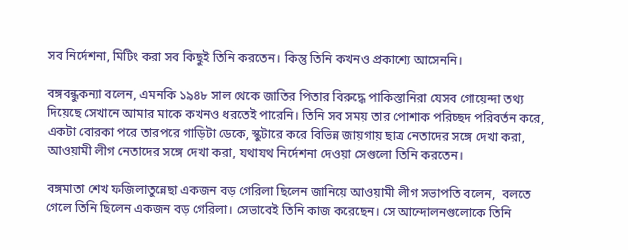সব নির্দেশনা, মিটিং করা সব কিছুই তিনি করতেন। কিন্তু তিনি কখনও প্রকাশ্যে আসেননি।

বঙ্গবন্ধুকন্যা বলেন, এমনকি ১৯৪৮ সাল থেকে জাতির পিতার বিরুদ্ধে পাকিস্তানিরা যেসব গোয়েন্দা তথ্য দিয়েছে সেখানে আমার মাকে কখনও ধরতেই পারেনি। তিনি সব সময় তার পোশাক পরিচ্ছদ পরিবর্তন করে, একটা বোরকা পরে তারপরে গাড়িটা ডেকে, স্কুটারে করে বিভিন্ন জায়গায় ছাত্র নেতাদের সঙ্গে দেখা করা, আওয়ামী লীগ নেতাদের সঙ্গে দেখা করা, যথাযথ নির্দেশনা দেওয়া সেগুলো তিনি করতেন।

বঙ্গমাতা শেখ ফজিলাতুন্নেছা একজন বড় গেরিলা ছিলেন জানিয়ে আওয়ামী লীগ সভাপতি বলেন,  বলতে গেলে তিনি ছিলেন একজন বড় গেরিলা। সেভাবেই তিনি কাজ করেছেন। সে আন্দোলনগুলোকে তিনি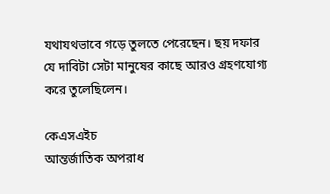যথাযথভাবে গড়ে তুলতে পেরেছেন। ছয় দফার যে দাবিটা সেটা মানুষের কাছে আরও গ্রহণযোগ্য করে তুলেছিলেন।

কেএসএইচ
আন্তর্জাতিক অপরাধ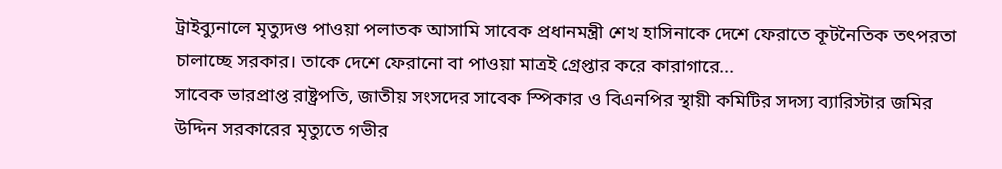ট্রাইব্যুনালে মৃত্যুদণ্ড পাওয়া পলাতক আসামি সাবেক প্রধানমন্ত্রী শেখ হাসিনাকে দেশে ফেরাতে কূটনৈতিক তৎপরতা চালাচ্ছে সরকার। তাকে দেশে ফেরানো বা পাওয়া মাত্রই গ্রেপ্তার করে কারাগারে...
সাবেক ভারপ্রাপ্ত রাষ্ট্রপতি, জাতীয় সংসদের সাবেক স্পিকার ও বিএনপির স্থায়ী কমিটির সদস্য ব্যারিস্টার জমির উদ্দিন সরকারের মৃত্যুতে গভীর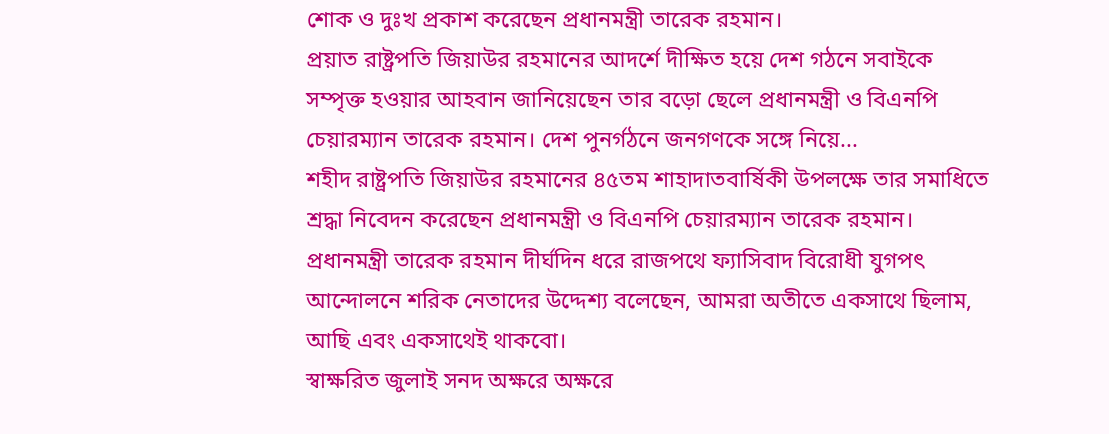শোক ও দুঃখ প্রকাশ করেছেন প্রধানমন্ত্রী তারেক রহমান।
প্রয়াত রাষ্ট্রপতি জিয়াউর রহমানের আদর্শে দীক্ষিত হয়ে দেশ গঠনে সবাইকে সম্পৃক্ত হওয়ার আহবান জানিয়েছেন তার বড়ো ছেলে প্রধানমন্ত্রী ও বিএনপি চেয়ারম্যান তারেক রহমান। দেশ পুনর্গঠনে জনগণকে সঙ্গে নিয়ে...
শহীদ রাষ্ট্রপতি জিয়াউর রহমানের ৪৫তম শাহাদাতবার্ষিকী উপলক্ষে তার সমাধিতে শ্রদ্ধা নিবেদন করেছেন প্রধানমন্ত্রী ও বিএনপি চেয়ারম্যান তারেক রহমান।
প্রধানমন্ত্রী তারেক রহমান দীর্ঘদিন ধরে রাজপথে ফ্যাসিবাদ বিরোধী যুগপৎ আন্দোলনে শরিক নেতাদের উদ্দেশ্য বলেছেন, আমরা অতীতে একসাথে ছিলাম, আছি এবং একসাথেই থাকবো।
স্বাক্ষরিত জুলাই সনদ অক্ষরে অক্ষরে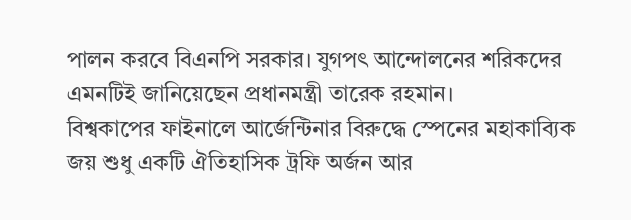পালন করবে বিএনপি সরকার। যুগপৎ আন্দোলনের শরিকদের এমনটিই জানিয়েছেন প্রধানমন্ত্রী তারেক রহমান।
বিশ্বকাপের ফাইনালে আর্জেন্টিনার বিরুদ্ধে স্পেনের মহাকাব্যিক জয় শুধু একটি ঐতিহাসিক ট্রফি অর্জন আর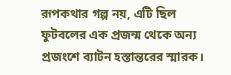রূপকথার গল্প নয়, এটি ছিল ফুটবলের এক প্রজন্ম থেকে অন্য প্রজংশে ব্যাটন হস্তান্তরের স্মারক।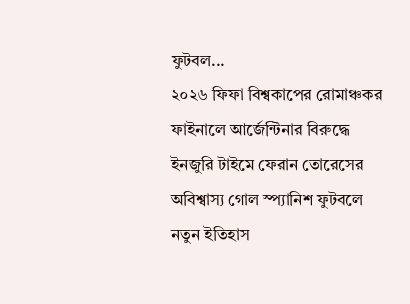ফুটবল...
২০২৬ ফিফা বিশ্বকাপের রোমাঞ্চকর ফাইনালে আর্জেন্টিনার বিরুদ্ধে ইনজুরি টাইমে ফেরান তোরেসের অবিশ্বাস্য গোল স্প্যানিশ ফুটবলে নতুন ইতিহাস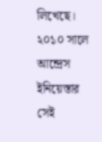লিখেছে। ২০১০ সালে আন্দ্রেস ইনিয়েস্তার সেই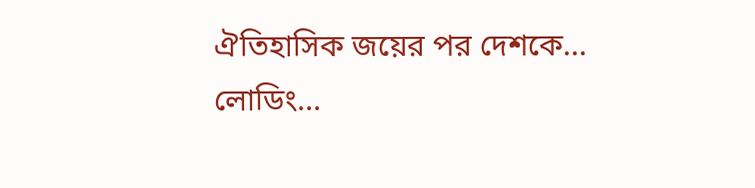ঐতিহাসিক জয়ের পর দেশকে...
লোডিং...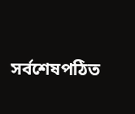সর্বশেষপঠিত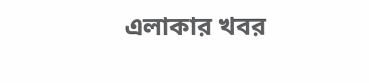এলাকার খবর